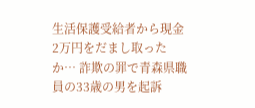生活保護受給者から現金2万円をだまし取ったか… 詐欺の罪で青森県職員の33歳の男を起訴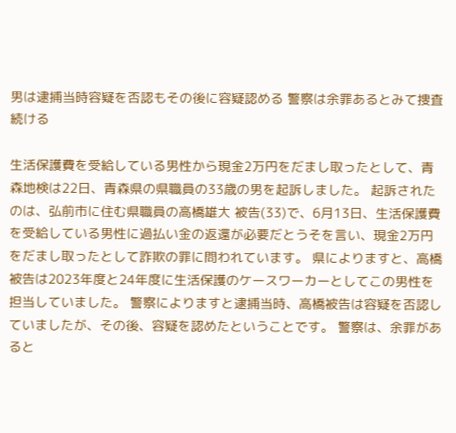男は逮捕当時容疑を否認もその後に容疑認める 警察は余罪あるとみて捜査続ける

生活保護費を受給している男性から現金2万円をだまし取ったとして、青森地検は22日、青森県の県職員の33歳の男を起訴しました。 起訴されたのは、弘前市に住む県職員の高橋雄大 被告(33)で、6月13日、生活保護費を受給している男性に過払い金の返還が必要だとうそを言い、現金2万円をだまし取ったとして詐欺の罪に問われています。 県によりますと、高橋被告は2023年度と24年度に生活保護のケースワーカーとしてこの男性を担当していました。 警察によりますと逮捕当時、高橋被告は容疑を否認していましたが、その後、容疑を認めたということです。 警察は、余罪があると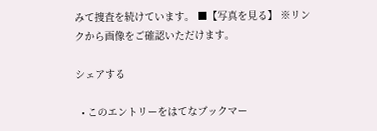みて捜査を続けています。 ■【写真を見る】 ※リンクから画像をご確認いただけます。

シェアする

  • このエントリーをはてなブックマー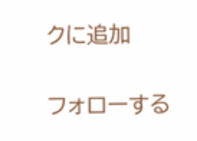クに追加

フォローする